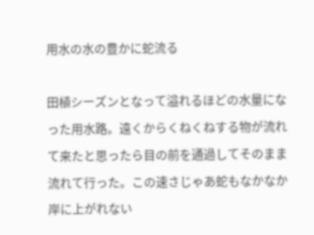用水の水の豊かに蛇流る

田植シーズンとなって溢れるほどの水量になった用水路。遠くからくねくねする物が流れて来たと思ったら目の前を通過してそのまま流れて行った。この速さじゃあ蛇もなかなか岸に上がれない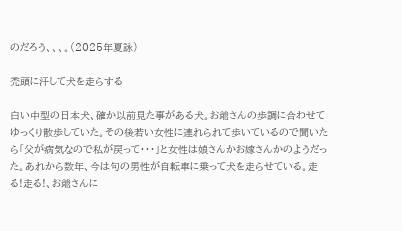のだろう、、、。(2025年夏詠)

禿頭に汗して犬を走らする

白い中型の日本犬、確か以前見た事がある犬。お爺さんの歩調に合わせてゆっくり散歩していた。その後若い女性に連れられて歩いているので聞いたら「父が病気なので私が戻って・・・」と女性は娘さんかお嫁さんかのようだった。あれから数年、今は句の男性が自転車に乗って犬を走らせている。走る!走る!、お爺さんに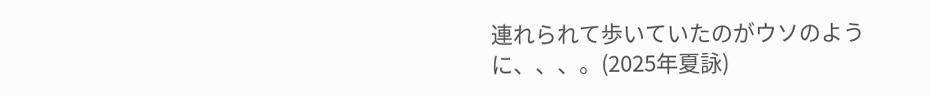連れられて歩いていたのがウソのように、、、。(2025年夏詠)